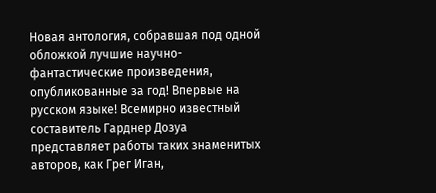Новая антология, собравшая под одной обложкой лучшие научно-фантастические произведения, опубликованные за год! Впервые на русском языке! Всемирно известный составитель Гарднер Дозуа представляет работы таких знаменитых авторов, как Грег Иган,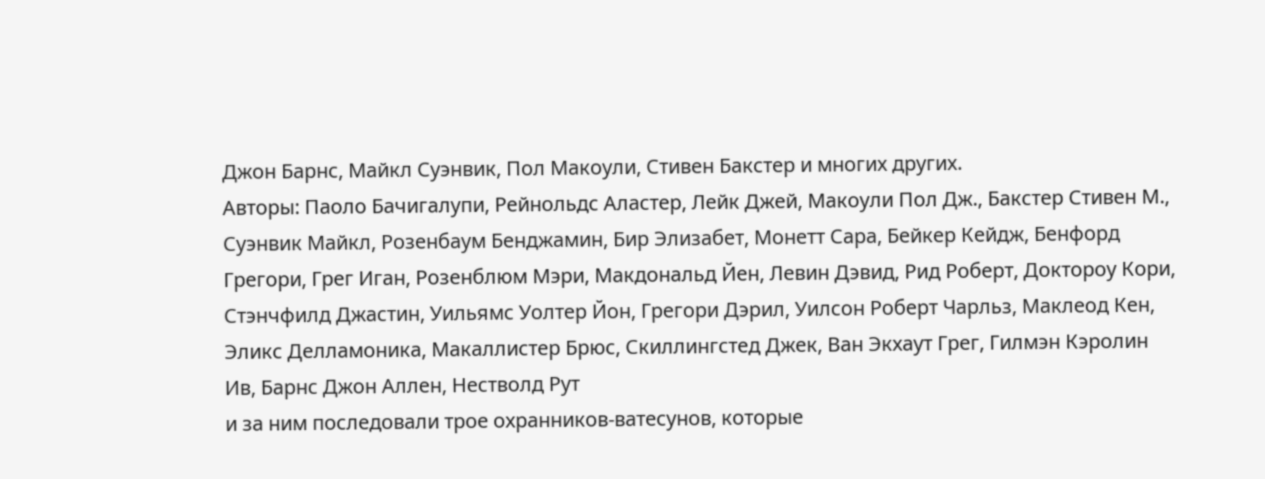Джон Барнс, Майкл Суэнвик, Пол Макоули, Стивен Бакстер и многих других.
Авторы: Паоло Бачигалупи, Рейнольдс Аластер, Лейк Джей, Макоули Пол Дж., Бакстер Стивен М., Суэнвик Майкл, Розенбаум Бенджамин, Бир Элизабет, Монетт Сара, Бейкер Кейдж, Бенфорд Грегори, Грег Иган, Розенблюм Мэри, Макдональд Йен, Левин Дэвид, Рид Роберт, Доктороу Кори, Стэнчфилд Джастин, Уильямс Уолтер Йон, Грегори Дэрил, Уилсон Роберт Чарльз, Маклеод Кен, Эликс Делламоника, Макаллистер Брюс, Скиллингстед Джек, Ван Экхаут Грег, Гилмэн Кэролин Ив, Барнс Джон Аллен, Нестволд Рут
и за ним последовали трое охранников-ватесунов, которые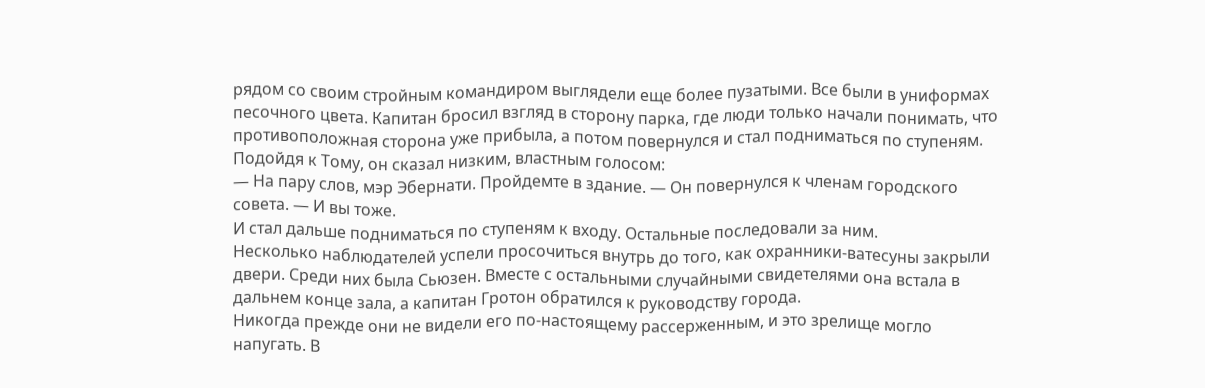рядом со своим стройным командиром выглядели еще более пузатыми. Все были в униформах песочного цвета. Капитан бросил взгляд в сторону парка, где люди только начали понимать, что противоположная сторона уже прибыла, а потом повернулся и стал подниматься по ступеням. Подойдя к Тому, он сказал низким, властным голосом:
— На пару слов, мэр Эбернати. Пройдемте в здание. — Он повернулся к членам городского совета. — И вы тоже.
И стал дальше подниматься по ступеням к входу. Остальные последовали за ним.
Несколько наблюдателей успели просочиться внутрь до того, как охранники-ватесуны закрыли двери. Среди них была Сьюзен. Вместе с остальными случайными свидетелями она встала в дальнем конце зала, а капитан Гротон обратился к руководству города.
Никогда прежде они не видели его по-настоящему рассерженным, и это зрелище могло напугать. В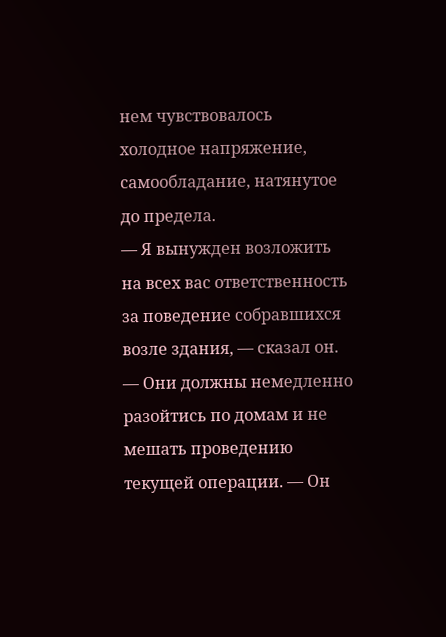нем чувствовалось холодное напряжение, самообладание, натянутое до предела.
— Я вынужден возложить на всех вас ответственность за поведение собравшихся возле здания, — сказал он. — Они должны немедленно разойтись по домам и не мешать проведению текущей операции. — Он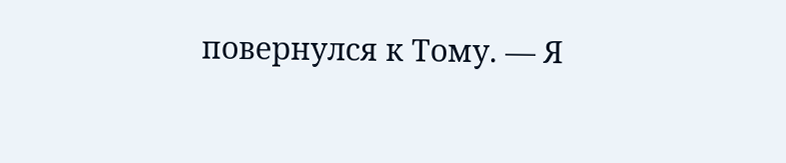повернулся к Тому. — Я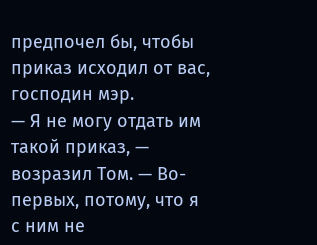предпочел бы, чтобы приказ исходил от вас, господин мэр.
— Я не могу отдать им такой приказ, — возразил Том. — Во-первых, потому, что я с ним не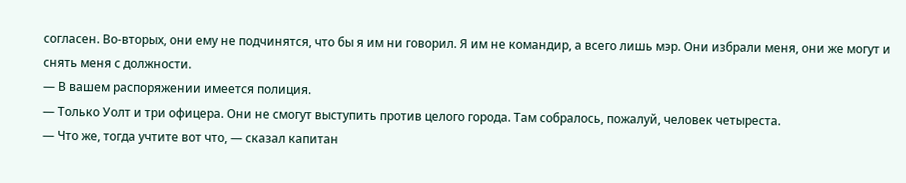согласен. Во-вторых, они ему не подчинятся, что бы я им ни говорил. Я им не командир, а всего лишь мэр. Они избрали меня, они же могут и снять меня с должности.
— В вашем распоряжении имеется полиция.
— Только Уолт и три офицера. Они не смогут выступить против целого города. Там собралось, пожалуй, человек четыреста.
— Что же, тогда учтите вот что, — сказал капитан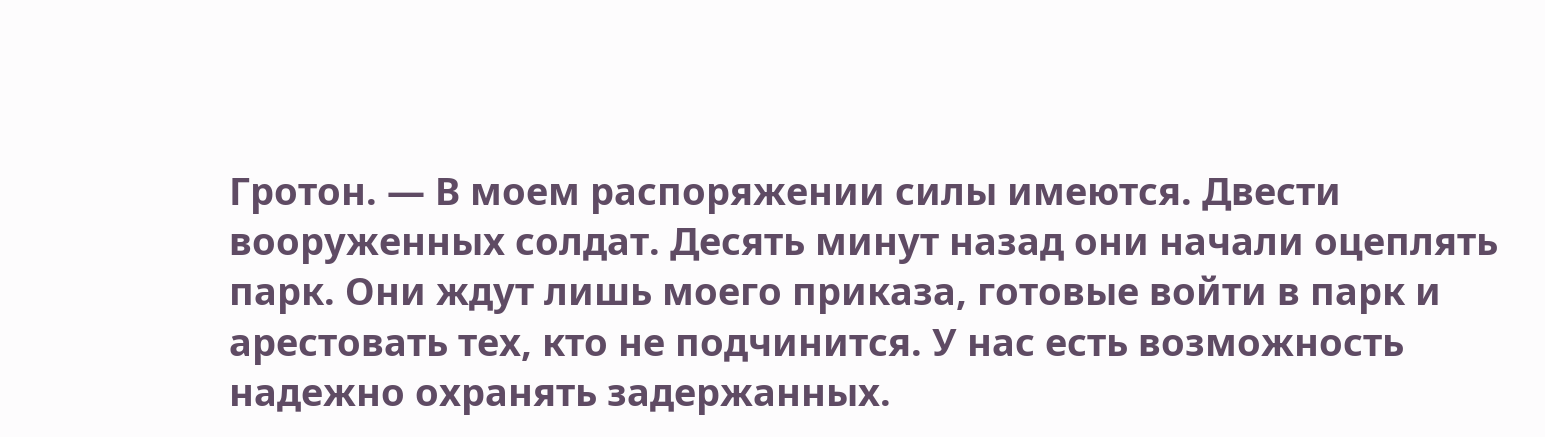Гротон. — В моем распоряжении силы имеются. Двести вооруженных солдат. Десять минут назад они начали оцеплять парк. Они ждут лишь моего приказа, готовые войти в парк и арестовать тех, кто не подчинится. У нас есть возможность надежно охранять задержанных.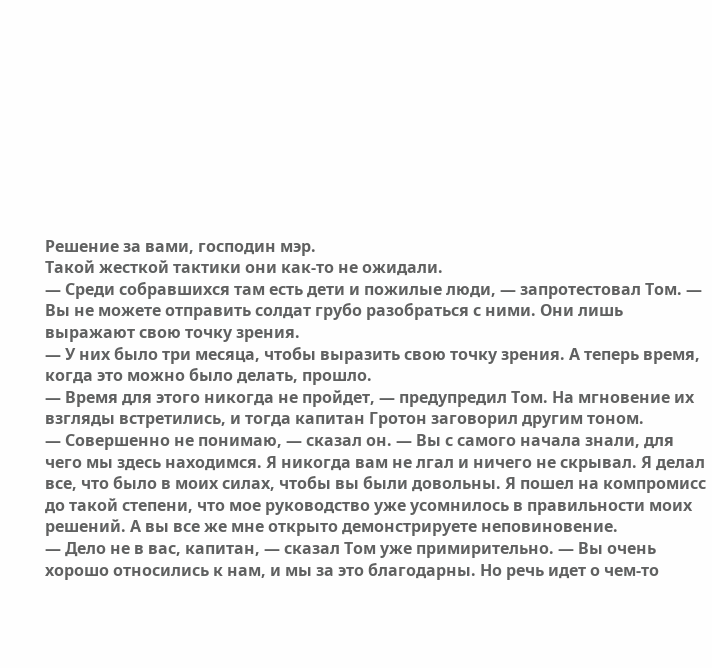Решение за вами, господин мэр.
Такой жесткой тактики они как-то не ожидали.
— Среди собравшихся там есть дети и пожилые люди, — запротестовал Том. — Вы не можете отправить солдат грубо разобраться с ними. Они лишь выражают свою точку зрения.
— У них было три месяца, чтобы выразить свою точку зрения. А теперь время, когда это можно было делать, прошло.
— Время для этого никогда не пройдет, — предупредил Том. На мгновение их взгляды встретились, и тогда капитан Гротон заговорил другим тоном.
— Совершенно не понимаю, — сказал он. — Вы с самого начала знали, для чего мы здесь находимся. Я никогда вам не лгал и ничего не скрывал. Я делал все, что было в моих силах, чтобы вы были довольны. Я пошел на компромисс до такой степени, что мое руководство уже усомнилось в правильности моих решений. А вы все же мне открыто демонстрируете неповиновение.
— Дело не в вас, капитан, — сказал Том уже примирительно. — Вы очень хорошо относились к нам, и мы за это благодарны. Но речь идет о чем-то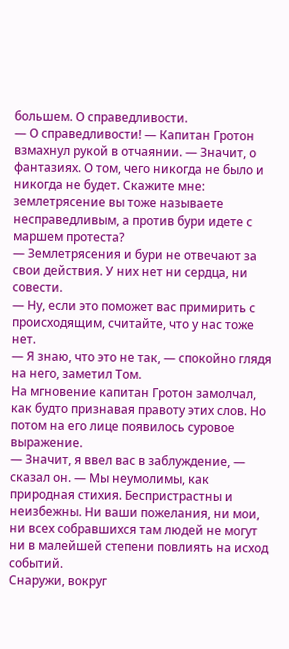большем. О справедливости.
— О справедливости! — Капитан Гротон взмахнул рукой в отчаянии. — Значит, о фантазиях. О том, чего никогда не было и никогда не будет. Скажите мне: землетрясение вы тоже называете несправедливым, а против бури идете с маршем протеста?
— Землетрясения и бури не отвечают за свои действия. У них нет ни сердца, ни совести.
— Ну, если это поможет вас примирить с происходящим, считайте, что у нас тоже нет.
— Я знаю, что это не так, — спокойно глядя на него, заметил Том.
На мгновение капитан Гротон замолчал, как будто признавая правоту этих слов. Но потом на его лице появилось суровое выражение.
— Значит, я ввел вас в заблуждение, — сказал он. — Мы неумолимы, как природная стихия. Беспристрастны и неизбежны. Ни ваши пожелания, ни мои, ни всех собравшихся там людей не могут ни в малейшей степени повлиять на исход событий.
Снаружи, вокруг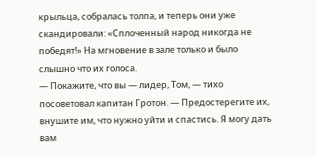крыльца, собралась толпа, и теперь они уже скандировали: «Сплоченный народ никогда не победят!» На мгновение в зале только и было слышно что их голоса.
— Покажите, что вы — лидер, Том, — тихо посоветовал капитан Гротон. — Предостерегите их, внушите им, что нужно уйти и спастись. Я могу дать вам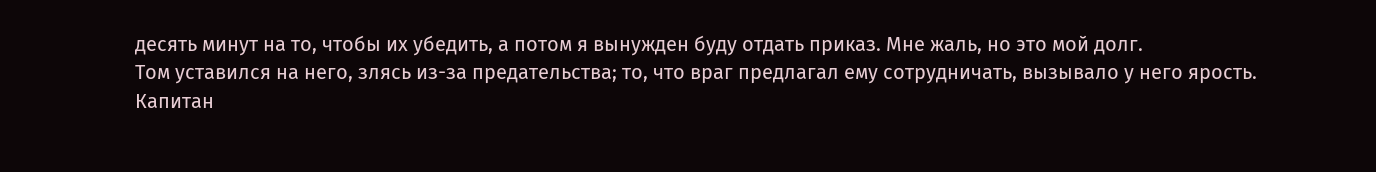десять минут на то, чтобы их убедить, а потом я вынужден буду отдать приказ. Мне жаль, но это мой долг.
Том уставился на него, злясь из-за предательства; то, что враг предлагал ему сотрудничать, вызывало у него ярость. Капитан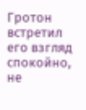Гротон встретил его взгляд спокойно, не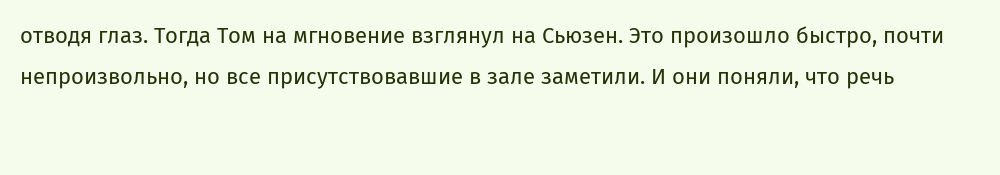отводя глаз. Тогда Том на мгновение взглянул на Сьюзен. Это произошло быстро, почти непроизвольно, но все присутствовавшие в зале заметили. И они поняли, что речь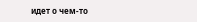идет о чем-то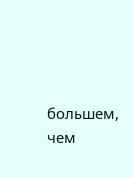большем, чем